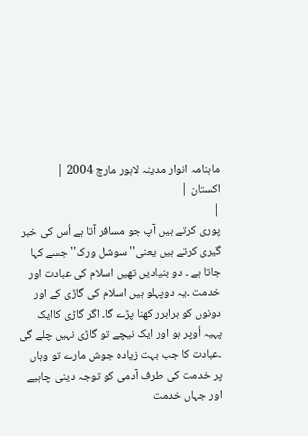ماہنامہ انوار مدینہ لاہور مارچ 2004 |
اكستان |
|
پوری کرتے ہیں آپ جو مسافر آتا ہے اُس کی خبر گیری کرتے ہیں یعنی'' سوشل ورک'' جسے کہا جاتا ہے ۔ دو بنیادیں تھیں اسلام کی عبادت اور خدمت ۔یہ دوپہلو ہیں اسلام کی گاڑی کے اور دونوں کو برابرر کھنا پڑے گا۔ اگر گاڑی کاایک پہیہ اُوپر ہو اور ایک نیچے تو گاڑی نہیں چلے گی ۔عبادت کا جب بہت زیادہ جوش مارے تو وہاں پر خدمت کی طرف آدمی کو توجہ دینی چاہیے اور جہاں خدمت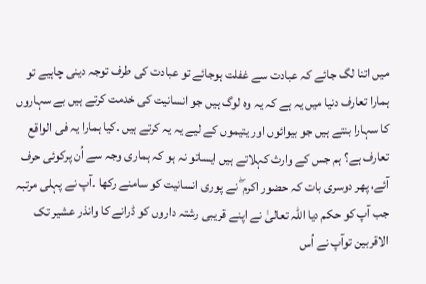میں اتنا لگ جائے کہ عبادت سے غفلت ہوجائے تو عبادت کی طرف توجہ دینی چاہیے تو ہمارا تعارف دنیا میں یہ ہے کہ یہ وہ لوگ ہیں جو انسانیت کی خدمت کرتے ہیں بے سہاروں کا سہارا بنتے ہیں جو بیوائوں اور یتیموں کے لیے یہ یہ کرتے ہیں ۔کیا ہمارا یہ فی الواقع تعارف ہے؟ ہم جس کے وارث کہلاتے ہیں ایساتو نہ ہو کہ ہماری وجہ سے اُن پرکوئی حرف آئے، پھر دوسری بات کہ حضور اکرم ۖ نے پوری انسانیت کو سامنے رکھا ۔آپ نے پہلی مرتبہ جب آپ کو حکم دیا اللہ تعالیٰ نے اپنے قریبی رشتہ داروں کو ڈرانے کا وانذر عشیر تک الاقربین توآپ نے اُس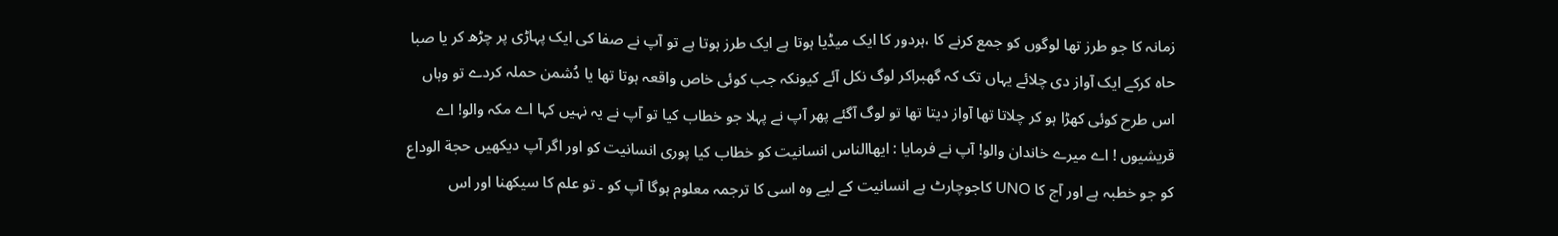زمانہ کا جو طرز تھا لوگوں کو جمع کرنے کا ،ہردور کا ایک میڈیا ہوتا ہے ایک طرز ہوتا ہے تو آپ نے صفا کی ایک پہاڑی پر چڑھ کر یا صبا حاہ کرکے ایک آواز دی چلائے یہاں تک کہ گھبراکر لوگ نکل آئے کیونکہ جب کوئی خاص واقعہ ہوتا تھا یا دُشمن حملہ کردے تو وہاں اس طرح کوئی کھڑا ہو کر چلاتا تھا آواز دیتا تھا تو لوگ آگئے پھر آپ نے پہلا جو خطاب کیا تو آپ نے یہ نہیں کہا اے مکہ والو! اے قریشیوں ! اے میرے خاندان والو! آپ نے فرمایا : ایھاالناس انسانیت کو خطاب کیا پوری انسانیت کو اور اگر آپ دیکھیں حجة الوداع کو جو خطبہ ہے اور آج کا UNO کاجوچارٹ ہے انسانیت کے لیے وہ اسی کا ترجمہ معلوم ہوگا آپ کو ۔ تو علم کا سیکھنا اور اس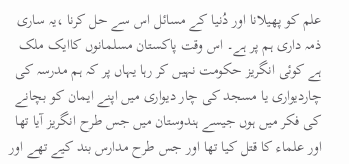علم کو پھیلانا اور دُنیا کے مسائل اس سے حل کرنا ،یہ ساری ذمہ داری ہم پر ہے۔ اس وقت پاکستان مسلمانوں کاایک ملک ہے کوئی انگریز حکومت نہیں کر رہا یہاں پر کہ ہم مدرسہ کی چاردیواری یا مسجد کی چار دیواری میں اپنے ایمان کو بچانے کی فکر میں ہوں جیسے ہندوستان میں جس طرح انگریز آیا تھا اور علماء کا قتل کیا تھا اور جس طرح مدارس بند کیے تھے اور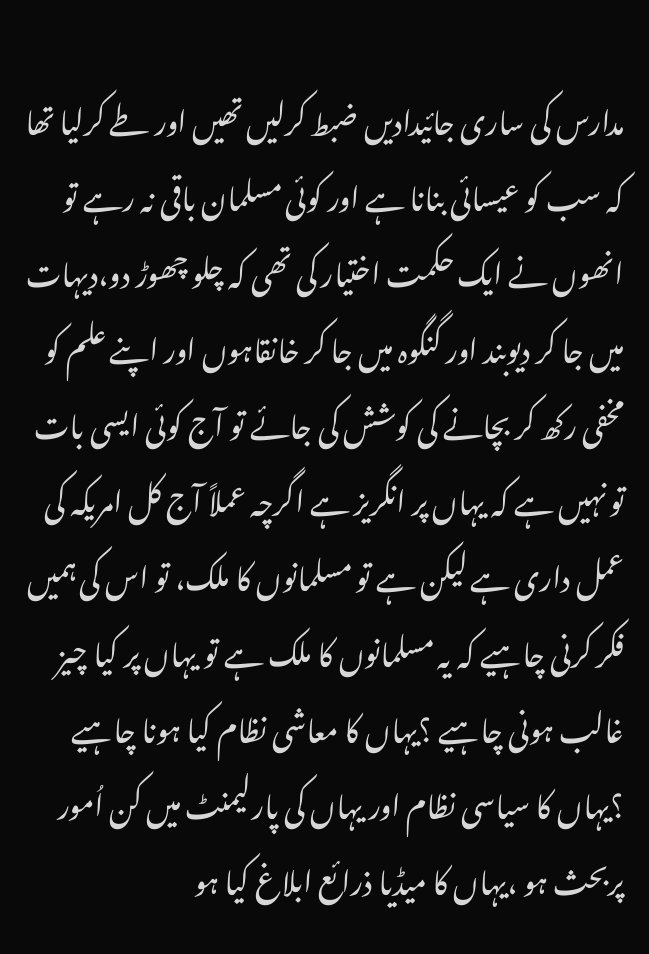مدارس کی ساری جائیدادیں ضبط کرلیں تھیں اور طے کرلیا تھا کہ سب کو عیسائی بنانا ہے اور کوئی مسلمان باقی نہ رہے تو انھوں نے ایک حکمت اختیار کی تھی کہ چلو چھوڑ دو،دیہات میں جا کر دیوبند اور گنگوہ میں جا کر خانقاہوں اور اپنے علم کو مخفی رکھ کر بچانے کی کوشش کی جائے تو آج کوئی ایسی بات تو نہیں ہے کہ یہاں پر انگریز ہے اگرچہ عملاً آج کل امریکہ کی عمل داری ہے لیکن ہے تو مسلمانوں کا ملک، تو اس کی ہمیں فکر کرنی چاہیے کہ یہ مسلمانوں کا ملک ہے تو یہاں پر کیا چیز غالب ہونی چاہیے ؟یہاں کا معاشی نظام کیا ہونا چاہیے ؟یہاں کا سیاسی نظام اور یہاں کی پارلیمنٹ میں کن اُمور پربحث ہو ،یہاں کا میڈیا ذرائع ابلاغ کیا ہو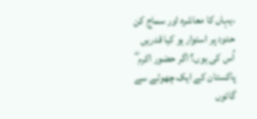،یہاں کا معاشرہ اور سماج کن حدود پر استوار ہو کیا قدریں اُس کی ہوں؟ اگر حضور اکرم ۖ پاکستان کے ایک چھوٹے سے گائوں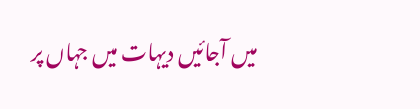میں آجائیں دیہات میں جہاں پر